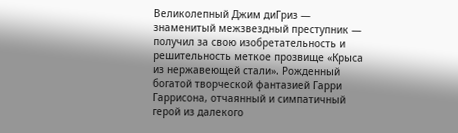Великолепный Джим диГриз — знаменитый межзвездный преступник — получил за свою изобретательность и решительность меткое прозвище «Крыса из нержавеющей стали». Рожденный богатой творческой фантазией Гарри Гаррисона, отчаянный и симпатичный герой из далекого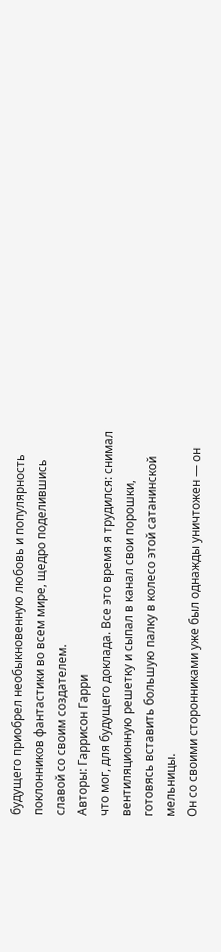будущего приобрел необыкновенную любовь и популярность поклонников фантастики во всем мире, щедро поделившись славой со своим создателем.
Авторы: Гаррисон Гарри
что мог, для будущего доклада. Все это время я трудился: снимал вентиляционную решетку и сыпал в канал свои порошки, готовясь вставить большую палку в колесо этой сатанинской мельницы.
Он со своими сторонниками уже был однажды уничтожен — он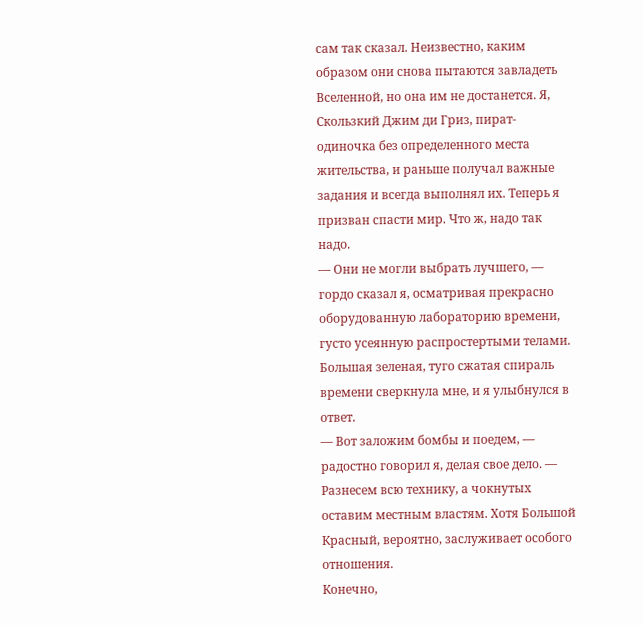сам так сказал. Неизвестно, каким образом они снова пытаются завладеть Вселенной, но она им не достанется. Я, Скользкий Джим ди Гриз, пират-одиночка без определенного места жительства, и раньше получал важные задания и всегда выполнял их. Теперь я призван спасти мир. Что ж, надо так надо.
— Они не могли выбрать лучшего, — гордо сказал я, осматривая прекрасно оборудованную лабораторию времени, густо усеянную распростертыми телами.
Большая зеленая, туго сжатая спираль времени сверкнула мне, и я улыбнулся в ответ.
— Вот заложим бомбы и поедем, — радостно говорил я, делая свое дело. — Разнесем всю технику, а чокнутых оставим местным властям. Хотя Большой Красный, вероятно, заслуживает особого отношения.
Конечно,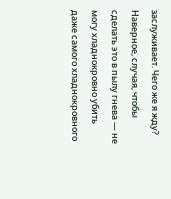заслуживает. Чего же я жду? Наверное, случая, чтобы сделать это в пылу гнева — не могу хладнокровно убить даже самого хладнокровного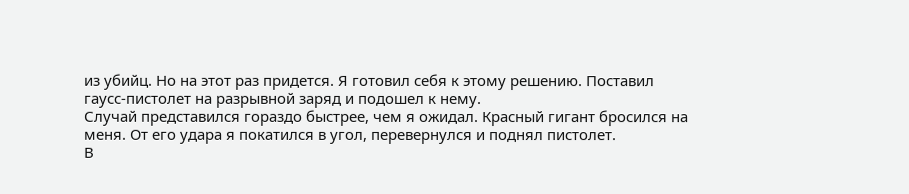из убийц. Но на этот раз придется. Я готовил себя к этому решению. Поставил гаусс-пистолет на разрывной заряд и подошел к нему.
Случай представился гораздо быстрее, чем я ожидал. Красный гигант бросился на меня. От его удара я покатился в угол, перевернулся и поднял пистолет.
В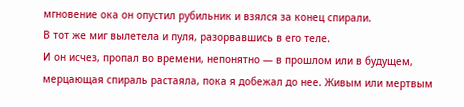мгновение ока он опустил рубильник и взялся за конец спирали.
В тот же миг вылетела и пуля, разорвавшись в его теле.
И он исчез, пропал во времени, непонятно — в прошлом или в будущем, мерцающая спираль растаяла, пока я добежал до нее. Живым или мертвым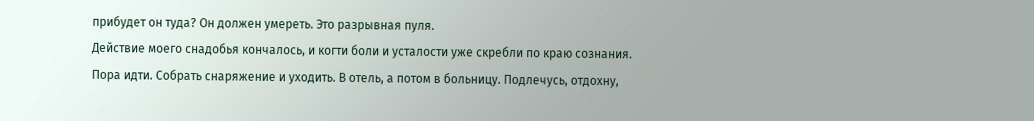прибудет он туда? Он должен умереть. Это разрывная пуля.
Действие моего снадобья кончалось, и когти боли и усталости уже скребли по краю сознания. Пора идти. Собрать снаряжение и уходить. В отель, а потом в больницу. Подлечусь, отдохну,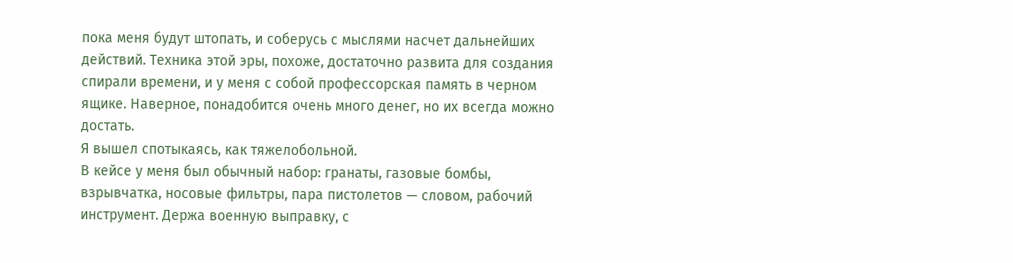пока меня будут штопать, и соберусь с мыслями насчет дальнейших действий. Техника этой эры, похоже, достаточно развита для создания спирали времени, и у меня с собой профессорская память в черном ящике. Наверное, понадобится очень много денег, но их всегда можно достать.
Я вышел спотыкаясь, как тяжелобольной.
В кейсе у меня был обычный набор: гранаты, газовые бомбы, взрывчатка, носовые фильтры, пара пистолетов — словом, рабочий инструмент. Держа военную выправку, с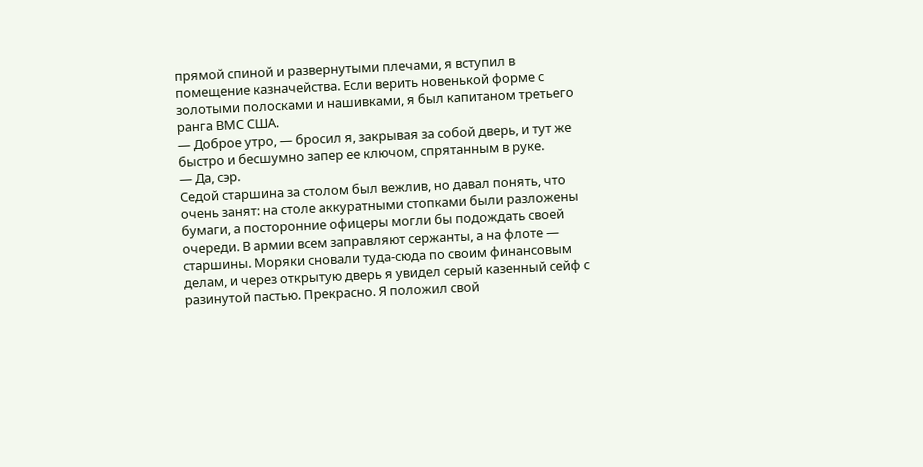прямой спиной и развернутыми плечами, я вступил в помещение казначейства. Если верить новенькой форме с золотыми полосками и нашивками, я был капитаном третьего ранга ВМС США.
— Доброе утро, — бросил я, закрывая за собой дверь, и тут же быстро и бесшумно запер ее ключом, спрятанным в руке.
— Да, сэр.
Седой старшина за столом был вежлив, но давал понять, что очень занят: на столе аккуратными стопками были разложены бумаги, а посторонние офицеры могли бы подождать своей очереди. В армии всем заправляют сержанты, а на флоте — старшины. Моряки сновали туда-сюда по своим финансовым делам, и через открытую дверь я увидел серый казенный сейф с разинутой пастью. Прекрасно. Я положил свой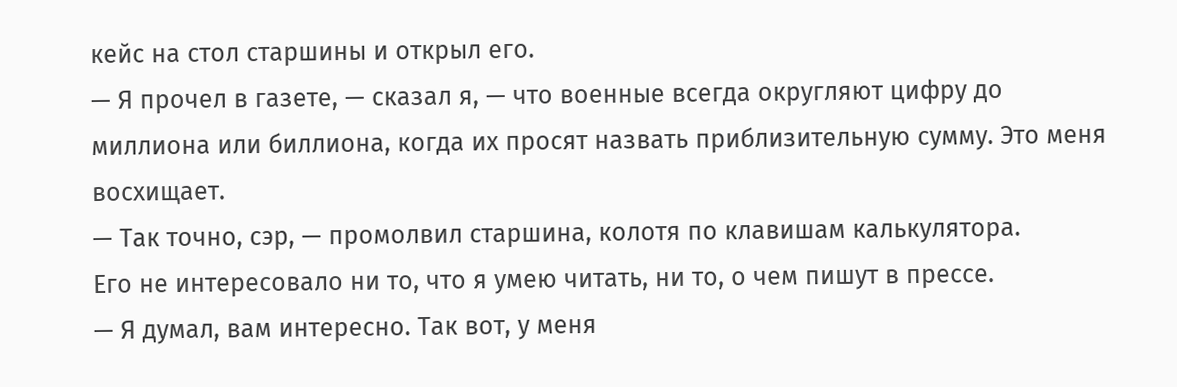кейс на стол старшины и открыл его.
— Я прочел в газете, — сказал я, — что военные всегда округляют цифру до миллиона или биллиона, когда их просят назвать приблизительную сумму. Это меня восхищает.
— Так точно, сэр, — промолвил старшина, колотя по клавишам калькулятора.
Его не интересовало ни то, что я умею читать, ни то, о чем пишут в прессе.
— Я думал, вам интересно. Так вот, у меня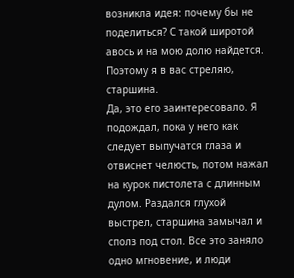возникла идея: почему бы не поделиться? С такой широтой авось и на мою долю найдется. Поэтому я в вас стреляю, старшина.
Да, это его заинтересовало. Я подождал, пока у него как следует выпучатся глаза и отвиснет челюсть, потом нажал на курок пистолета с длинным дулом. Раздался глухой выстрел, старшина замычал и сполз под стол. Все это заняло одно мгновение, и люди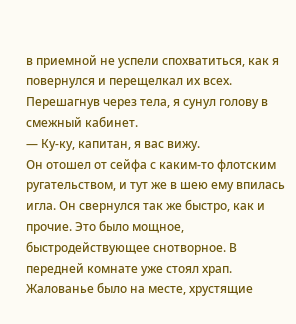в приемной не успели спохватиться, как я повернулся и перещелкал их всех. Перешагнув через тела, я сунул голову в смежный кабинет.
— Ку-ку, капитан, я вас вижу.
Он отошел от сейфа с каким-то флотским ругательством, и тут же в шею ему впилась игла. Он свернулся так же быстро, как и прочие. Это было мощное, быстродействующее снотворное. В передней комнате уже стоял храп. Жалованье было на месте, хрустящие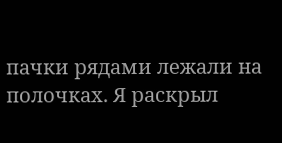пачки рядами лежали на полочках. Я раскрыл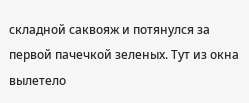складной саквояж и потянулся за первой пачечкой зеленых. Тут из окна вылетело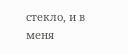стекло, и в меня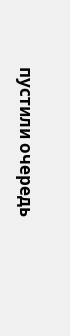пустили очередь